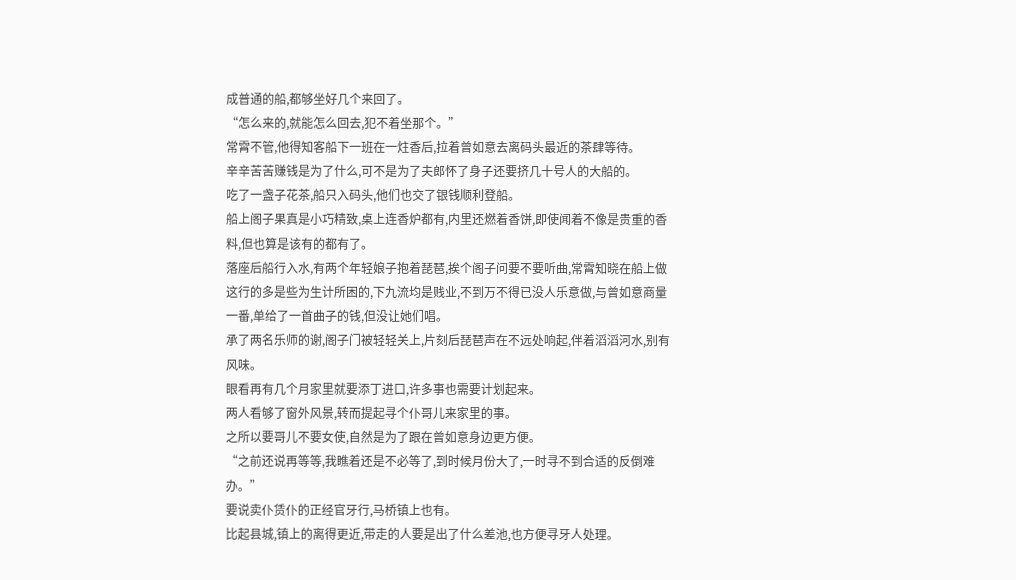成普通的船,都够坐好几个来回了。
“怎么来的,就能怎么回去,犯不着坐那个。”
常霄不管,他得知客船下一班在一炷香后,拉着曾如意去离码头最近的茶肆等待。
辛辛苦苦赚钱是为了什么,可不是为了夫郎怀了身子还要挤几十号人的大船的。
吃了一盏子花茶,船只入码头,他们也交了银钱顺利登船。
船上阁子果真是小巧精致,桌上连香炉都有,内里还燃着香饼,即使闻着不像是贵重的香料,但也算是该有的都有了。
落座后船行入水,有两个年轻娘子抱着琵琶,挨个阁子问要不要听曲,常霄知晓在船上做这行的多是些为生计所困的,下九流均是贱业,不到万不得已没人乐意做,与曾如意商量一番,单给了一首曲子的钱,但没让她们唱。
承了两名乐师的谢,阁子门被轻轻关上,片刻后琵琶声在不远处响起,伴着滔滔河水,别有风味。
眼看再有几个月家里就要添丁进口,许多事也需要计划起来。
两人看够了窗外风景,转而提起寻个仆哥儿来家里的事。
之所以要哥儿不要女使,自然是为了跟在曾如意身边更方便。
“之前还说再等等,我瞧着还是不必等了,到时候月份大了,一时寻不到合适的反倒难办。”
要说卖仆赁仆的正经官牙行,马桥镇上也有。
比起县城,镇上的离得更近,带走的人要是出了什么差池,也方便寻牙人处理。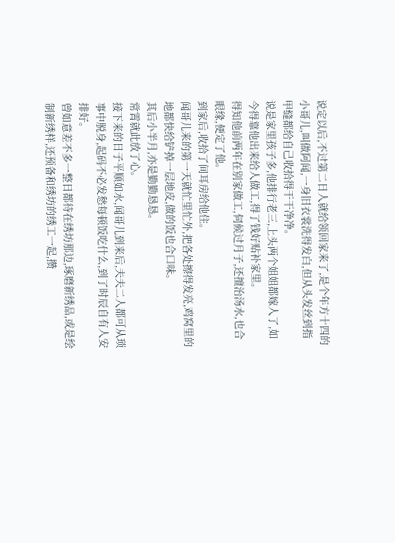说定以后,不过第二日人就给领回家来了,是个年方十四的小哥儿,叫做阿闻,一身旧衣裳洗得发白,但从头发丝到指甲缝都给自己收拾得干干净净。
说是家里孩子多,他排行老三,上头两个姐姐都嫁人了,如今得靠他出来给人做工,得了钱好贴补家里。
得知他前两年在别家做工,伺候过月子,还擅治汤水,也合眼缘,便定了他。
到家后,收拾了间耳房给他住。
闻哥儿来的第一天就忙里忙外,把各处擦得发亮,鸡窝里的地都快给铲掉一层地皮,做的饭也合口味。
其后小半月,亦是勤勤恳恳。
常霄就此放了心。
接下来的日子平顺如水,闻哥儿到来后,夫夫二人都可从琐事中脱身,起码不必发愁每顿饭吃什么,到了时辰自有人安排好。
曾如意差不多一整日都待在绣坊那边,琢磨新绣品,或是绘制新绣样,还预备和绣坊的绣工一起,攒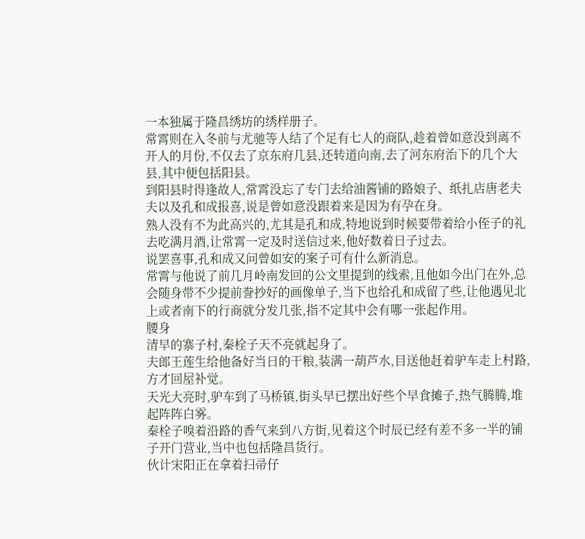一本独属于隆昌绣坊的绣样册子。
常霄则在入冬前与尤驰等人结了个足有七人的商队,趁着曾如意没到离不开人的月份,不仅去了京东府几县,还转道向南,去了河东府治下的几个大县,其中便包括阳县。
到阳县时得逢故人,常霄没忘了专门去给油酱铺的路娘子、纸扎店唐老夫夫以及孔和成报喜,说是曾如意没跟着来是因为有孕在身。
熟人没有不为此高兴的,尤其是孔和成,特地说到时候要带着给小侄子的礼去吃满月酒,让常霄一定及时送信过来,他好数着日子过去。
说罢喜事,孔和成又问曾如安的案子可有什么新消息。
常霄与他说了前几月岭南发回的公文里提到的线索,且他如今出门在外,总会随身带不少提前誊抄好的画像单子,当下也给孔和成留了些,让他遇见北上或者南下的行商就分发几张,指不定其中会有哪一张起作用。
腰身
清早的寨子村,秦栓子天不亮就起身了。
夫郎王莲生给他备好当日的干粮,装满一葫芦水,目送他赶着驴车走上村路,方才回屋补觉。
天光大亮时,驴车到了马桥镇,街头早已摆出好些个早食摊子,热气腾腾,堆起阵阵白雾。
秦栓子嗅着沿路的香气来到八方街,见着这个时辰已经有差不多一半的铺子开门营业,当中也包括隆昌货行。
伙计宋阳正在拿着扫帚仔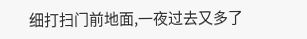细打扫门前地面,一夜过去又多了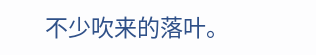不少吹来的落叶。